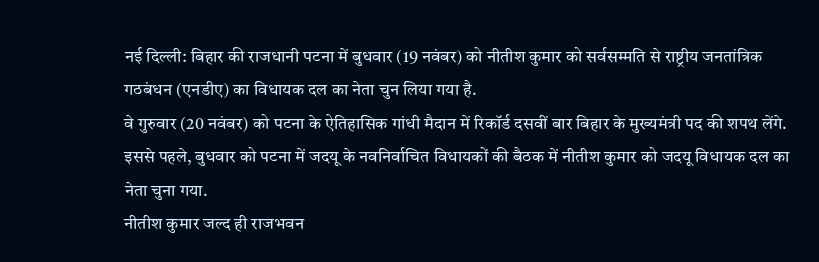नई दिल्ली: बिहार की राजधानी पटना में बुधवार (19 नवंबर) को नीतीश कुमार को सर्वसम्मति से राष्ट्रीय जनतांत्रिक गठबंधन (एनडीए) का विधायक दल का नेता चुन लिया गया है.
वे गुरुवार (20 नवंबर) को पटना के ऐतिहासिक गांधी मैदान में रिकॉर्ड दसवीं बार बिहार के मुख्यमंत्री पद की शपथ लेंगे.
इससे पहले, बुधवार को पटना में जदयू के नवनिर्वाचित विधायकों की बैठक में नीतीश कुमार को जदयू विधायक दल का नेता चुना गया.
नीतीश कुमार जल्द ही राजभवन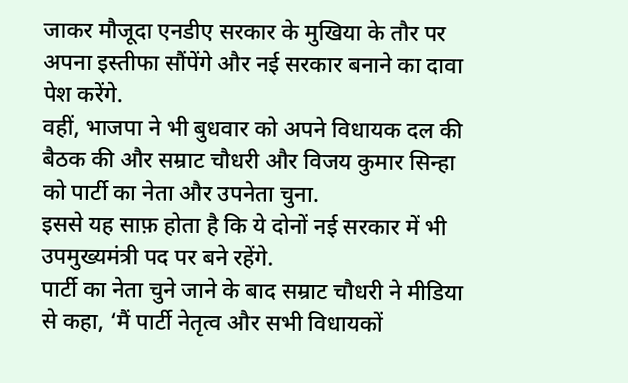जाकर मौजूदा एनडीए सरकार के मुखिया के तौर पर अपना इस्तीफा सौंपेंगे और नई सरकार बनाने का दावा पेश करेंगे.
वहीं, भाजपा ने भी बुधवार को अपने विधायक दल की बैठक की और सम्राट चौधरी और विजय कुमार सिन्हा को पार्टी का नेता और उपनेता चुना.
इससे यह साफ़ होता है कि ये दोनों नई सरकार में भी उपमुख्यमंत्री पद पर बने रहेंगे.
पार्टी का नेता चुने जाने के बाद सम्राट चौधरी ने मीडिया से कहा, ‘मैं पार्टी नेतृत्व और सभी विधायकों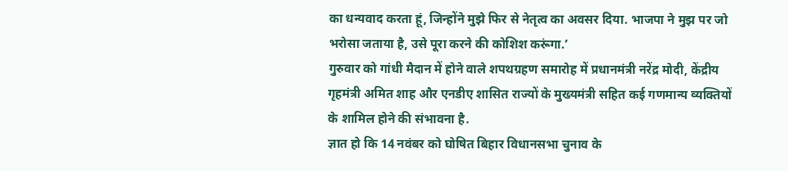का धन्यवाद करता हूं, जिन्होंने मुझे फिर से नेतृत्व का अवसर दिया. भाजपा ने मुझ पर जो भरोसा जताया है, उसे पूरा करने की कोशिश करूंगा.’
गुरुवार को गांधी मैदान में होने वाले शपथग्रहण समारोह में प्रधानमंत्री नरेंद्र मोदी, केंद्रीय गृहमंत्री अमित शाह और एनडीए शासित राज्यों के मुख्यमंत्री सहित कई गणमान्य व्यक्तियों के शामिल होने की संभावना है.
ज्ञात हो कि 14 नवंबर को घोषित बिहार विधानसभा चुनाव के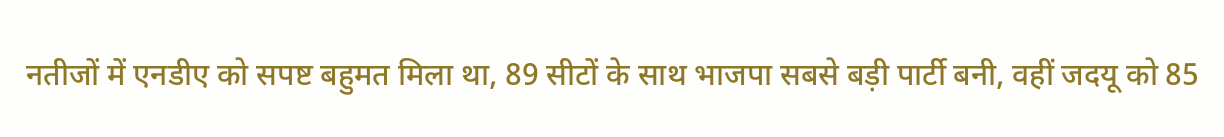नतीजों में एनडीए को सपष्ट बहुमत मिला था, 89 सीटों के साथ भाजपा सबसे बड़ी पार्टी बनी, वहीं जदयू को 85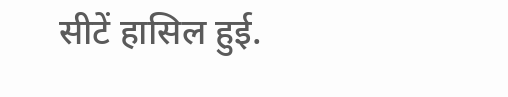सीटें हासिल हुई.